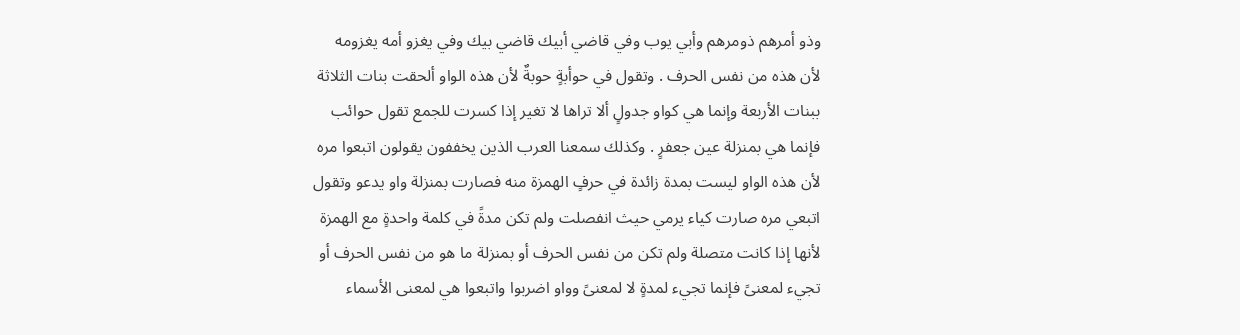وذو أمرهم ذومرهم وأبي يوب وفي قاضي أبيك قاضي بيك وفي يغزو أمه يغزومه لأن هذه من نفس الحرف . وتقول في حوأبةٍ حوبةٌ لأن هذه الواو ألحقت بنات الثلاثة ببنات الأربعة وإنما هي كواو جدولٍ ألا تراها لا تغير إذا كسرت للجمع تقول حوائب فإنما هي بمنزلة عين جعفرٍ . وكذلك سمعنا العرب الذين يخففون يقولون اتبعوا مره لأن هذه الواو ليست بمدة زائدة في حرفٍ الهمزة منه فصارت بمنزلة واو يدعو وتقول اتبعي مره صارت كياء يرمي حيث انفصلت ولم تكن مدةً في كلمة واحدةٍ مع الهمزة لأنها إذا كانت متصلة ولم تكن من نفس الحرف أو بمنزلة ما هو من نفس الحرف أو تجيء لمعنىً فإنما تجيء لمدةٍ لا لمعنىً وواو اضربوا واتبعوا هي لمعنى الأسماء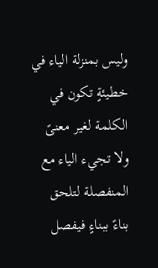وليس بمنزلة الياء في خطيئةٍ تكون في الكلمة لغير معنىً ولا تجيء الياء مع المنفصلة لتلحق بناءً ببناءٍ فيفصل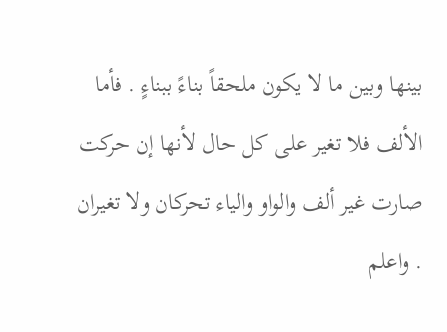بينها وبين ما لا يكون ملحقاً بناءً ببناءٍ . فأما الألف فلا تغير على كل حال لأنها إن حركت صارت غير ألف والواو والياء تحركان ولا تغيران . واعلم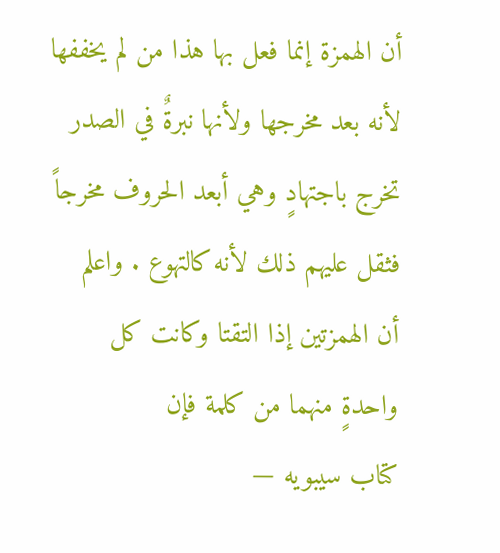أن الهمزة إنما فعل بها هذا من لم يخففها لأنه بعد مخرجها ولأنها نبرةٌ في الصدر تخرج باجتهادٍ وهي أبعد الحروف مخرجاً فثقل عليهم ذلك لأنه كالتهوع . واعلم أن الهمزتين إذا التقتا وكانت كل واحدةٍ منهما من كلمة فإن
كتاب سيبويه —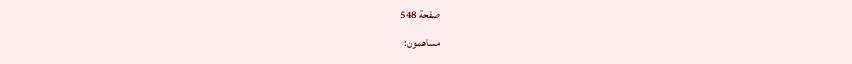صفحة 548
مساهمون: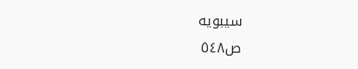سيبويه
ص٥٤٨